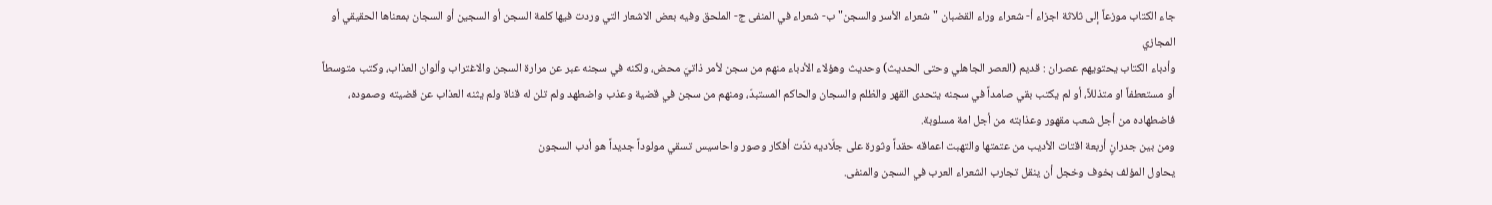جاء الكتاب موزعاً إلى ثلاثة اجزاء أ- شعراء وراء القضبان "شعراء الأسر والسجن" ب- شعراء في المنفى ج- الملحق وفيه بعض الاشعار التي وردت فيها كلمة السجن أو السجين أو السجان بمعناها الحقيقي أو المجازي
وأدباء الكتاب يحتويهم عصران : قديم (العصر الجاهلي وحتى الحديث) وحديث وهؤلاء الأدباء منهم من سجن لأمر ذاتيَ محض، ولكنه في سجنه عبر عن مرارة السجن والاغتراب وألوان العذاب، وكتب متوسطاً أو مستعطفاً او متذللاً، أو لم يكتب بقي صامداً في سجنه يتحدى القهر والظلم والسجان والحاكم المستبدّ، ومنهم من سجن في قضية وعذب واضطهد ولم تلن له قناة ولم يثنه العذاب عن قضيته وصموده، فاضطهاده من أجل شعب مقهور وعذابته من أجل امة مسلوبة.
ومن بين جدرانٍ أربعة اقتات الأديب من عتمتها والتهبت اعماقه حقداً وثورة على جلّاديه ندّت أفكار وصور واحاسيس تسقي مولوداً جديداً هو أدب السجون
يحاول المؤلف بخوف وخجل أن ينقل تجارب الشعراء العرب في السجن والمنفى.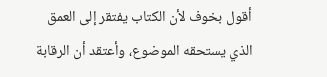أقول بخوف لأن الكتاب يفتقر إلى العمق الذي يستحقه الموضوع، وأعتقد أن الرقابة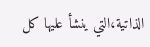الذاتية،التي ينشأ عليها كل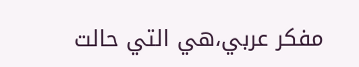مفكر عربي،هي التي حالت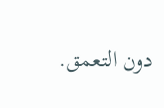دون التعمق.